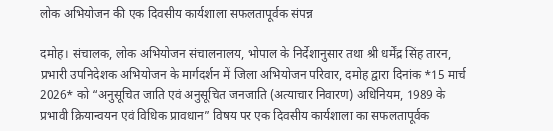लोक अभियोजन की एक दिवसीय कार्यशाला सफलतापूर्वक संपन्न

दमोह। संचालक, लोक अभियोजन संचालनालय, भोपाल के निर्देशानुसार तथा श्री धर्मेंद्र सिंह तारन, प्रभारी उपनिदेशक अभियोजन के मार्गदर्शन में जिला अभियोजन परिवार, दमोह द्वारा दिनांक *15 मार्च 2026* को “अनुसूचित जाति एवं अनुसूचित जनजाति (अत्याचार निवारण) अधिनियम, 1989 के प्रभावी क्रियान्वयन एवं विधिक प्रावधान” विषय पर एक दिवसीय कार्यशाला का सफलतापूर्वक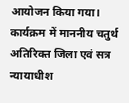आयोजन किया गया। कार्यक्रम में माननीय चतुर्थ अतिरिक्त जिला एवं सत्र न्यायाधीश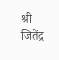श्री जितेंद्र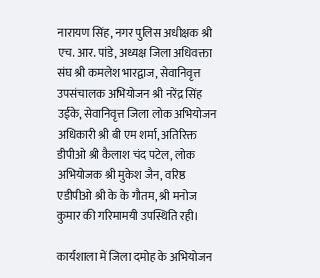नारायण सिंह, नगर पुलिस अधीक्षक श्री एच. आर. पांडे, अध्यक्ष जिला अधिवक्ता संघ श्री कमलेश भारद्वाज, सेवानिवृत्त उपसंचालक अभियोजन श्री नरेंद्र सिंह उईके, सेवानिवृत्त जिला लोक अभियोजन अधिकारी श्री बी एम शर्मा, अतिरिक्त डीपीओ श्री कैलाश चंद पटेल, लोक अभियोजक श्री मुकेश जैन, वरिष्ठ एडीपीओ श्री के के गौतम, श्री मनोज कुमार की गरिमामयी उपस्थिति रही।

कार्यशाला में जिला दमोह के अभियोजन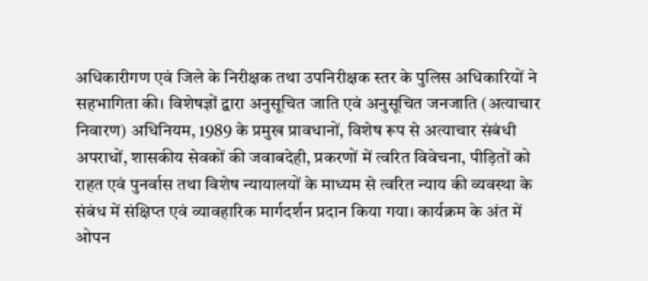अधिकारीगण एवं जिले के निरीक्षक तथा उपनिरीक्षक स्तर के पुलिस अधिकारियों ने सहभागिता की। विशेषज्ञों द्वारा अनुसूचित जाति एवं अनुसूचित जनजाति (अत्याचार निवारण) अधिनियम, 1989 के प्रमुख प्रावधानों, विशेष रूप से अत्याचार संबंधी अपराधों, शासकीय सेवकों की जवाबदेही, प्रकरणों में त्वरित विवेचना, पीड़ितों को राहत एवं पुनर्वास तथा विशेष न्यायालयों के माध्यम से त्वरित न्याय की व्यवस्था के संबंध में संक्षिप्त एवं व्यावहारिक मार्गदर्शन प्रदान किया गया। कार्यक्रम के अंत में ओपन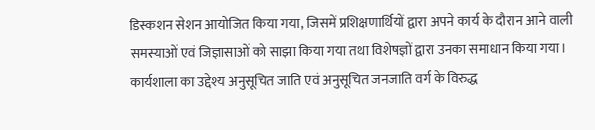डिस्कशन सेशन आयोजित किया गया, जिसमें प्रशिक्षणार्थियों द्वारा अपने कार्य के दौरान आने वाली समस्याओं एवं जिज्ञासाओं को साझा किया गया तथा विशेषज्ञों द्वारा उनका समाधान किया गया। कार्यशाला का उद्देश्य अनुसूचित जाति एवं अनुसूचित जनजाति वर्ग के विरुद्ध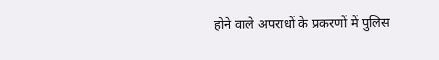होने वाले अपराधों के प्रकरणों में पुलिस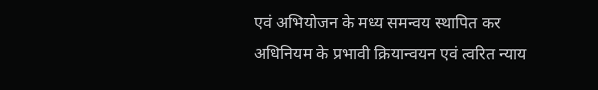एवं अभियोजन के मध्य समन्वय स्थापित कर अधिनियम के प्रभावी क्रियान्वयन एवं त्वरित न्याय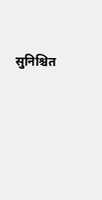सुनिश्चित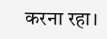करना रहा।